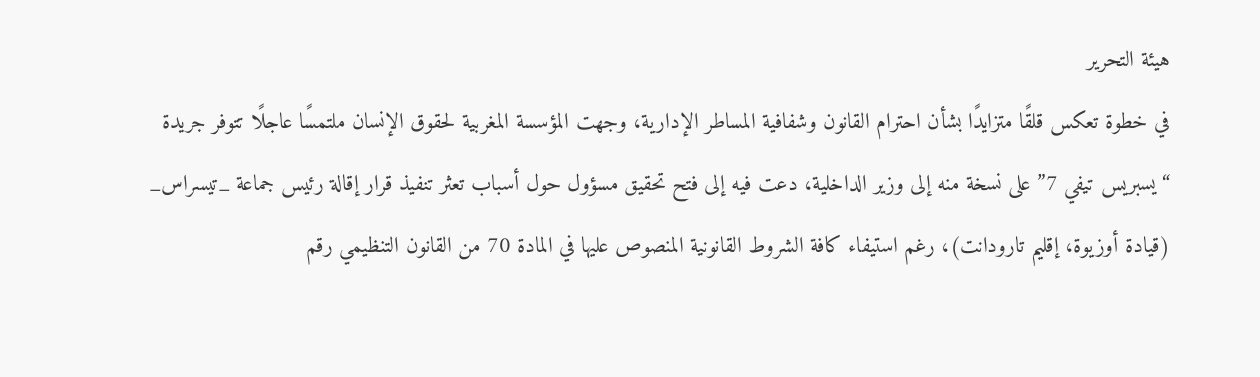هيئة التحرير
في خطوة تعكس قلقًا متزايدًا بشأن احترام القانون وشفافية المساطر الإدارية، وجهت المؤسسة المغربية لحقوق الإنسان ملتمسًا عاجلًا تتوفر جريدة “يسبريس تيفي 7” على نسخة منه إلى وزير الداخلية، دعت فيه إلى فتح تحقيق مسؤول حول أسباب تعثر تنفيذ قرار إقالة رئيس جماعة _تيسراس_ (قيادة أوزيوة، إقليم تارودانت)، رغم استيفاء كافة الشروط القانونية المنصوص عليها في المادة 70 من القانون التنظيمي رقم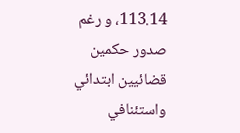113.14، و رغم صدور حكمين قضائيين ابتدائي واستئنافي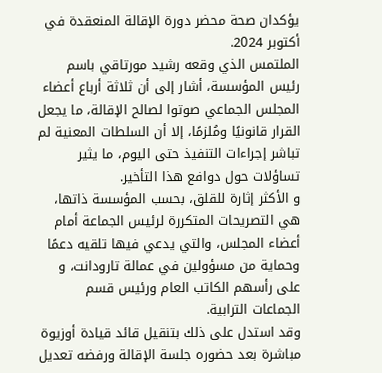يؤكدان صحة محضر دورة الإقالة المنعقدة في أكتوبر 2024.
الملتمس الذي وقعه رشيد مورتاقي باسم رئيس المؤسسة، أشار إلى أن ثلاثة أرباع أعضاء المجلس الجماعي صوتوا لصالح الإقالة، ما يجعل القرار قانونيًا ومُلزمًا، إلا أن السلطات المعنية لم تباشر إجراءات التنفيذ حتى اليوم، ما يثير تساؤلات حول دوافع هذا التأخير.
و الأكثر إثارة للقلق، بحسب المؤسسة ذاتها، هي التصريحات المتكررة لرئيس الجماعة أمام أعضاء المجلس، والتي يدعي فيها تلقيه دعمًا وحماية من مسؤولين في عمالة تارودانت، و على رأسهم الكاتب العام ورئيس قسم الجماعات الترابية.
وقد استدل على ذلك بتنقيل قائد قيادة أوزيوة مباشرة بعد حضوره جلسة الإقالة ورفضه تعديل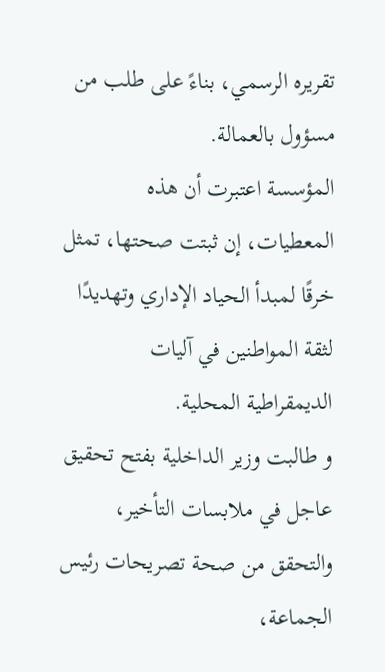تقريره الرسمي، بناءً على طلب من مسؤول بالعمالة.
المؤسسة اعتبرت أن هذه المعطيات، إن ثبتت صحتها، تمثل خرقًا لمبدأ الحياد الإداري وتهديدًا لثقة المواطنين في آليات الديمقراطية المحلية.
و طالبت وزير الداخلية بفتح تحقيق عاجل في ملابسات التأخير، والتحقق من صحة تصريحات رئيس الجماعة،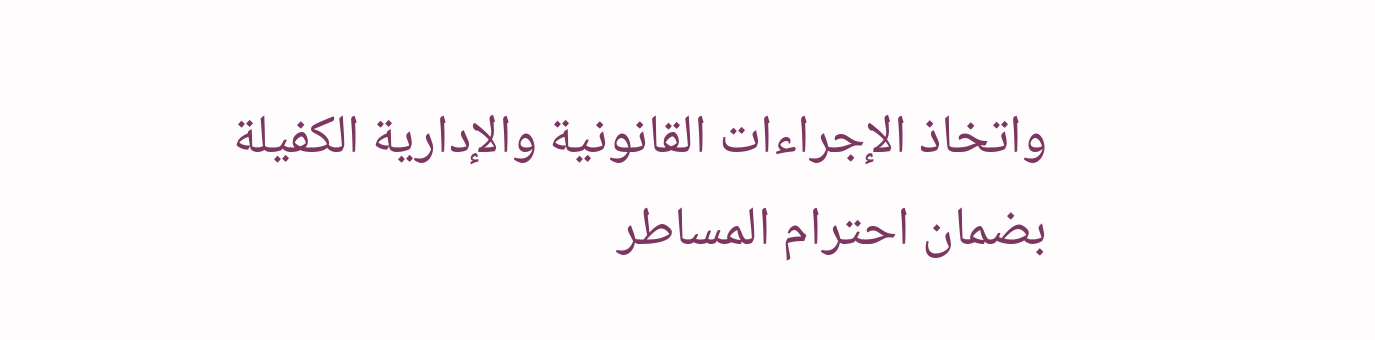واتخاذ الإجراءات القانونية والإدارية الكفيلة بضمان احترام المساطر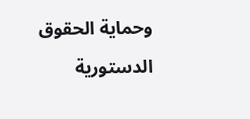وحماية الحقوق الدستورية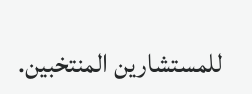للمستشارين المنتخبين.